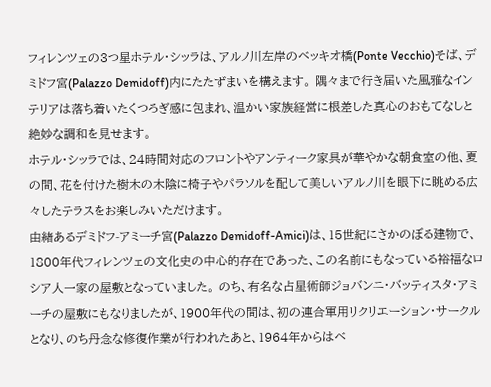フィレンツェの3つ星ホテル・シッラは、アルノ川左岸のベッキオ橋(Ponte Vecchio)そば、デミドフ宮(Palazzo Demidoff)内にたたずまいを構えます。 隅々まで行き届いた風雅なインテリアは落ち着いたくつろぎ感に包まれ、温かい家族経営に根差した真心のおもてなしと絶妙な調和を見せます。
ホテル・シッラでは、24時間対応のフロントやアンティーク家具が華やかな朝食室の他、夏の間、花を付けた樹木の木陰に椅子やパラソルを配して美しいアルノ川を眼下に眺める広々したテラスをお楽しみいただけます。
由緒あるデミドフ-アミーチ宮(Palazzo Demidoff-Amici)は、15世紀にさかのぼる建物で、1800年代フィレンツェの文化史の中心的存在であった、この名前にもなっている裕福なロシア人一家の屋敷となっていました。 のち、有名な占星術師ジョバンニ・バッティスタ・アミーチの屋敷にもなりましたが、1900年代の間は、初の連合軍用リクリエーション・サークルとなり、のち丹念な修復作業が行われたあと、1964年からはベ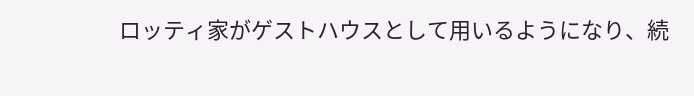ロッティ家がゲストハウスとして用いるようになり、続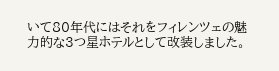いて80年代にはそれをフィレンツェの魅力的な3つ星ホテルとして改装しました。